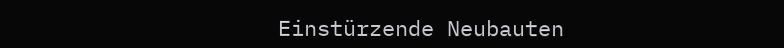Einstürzende Neubauten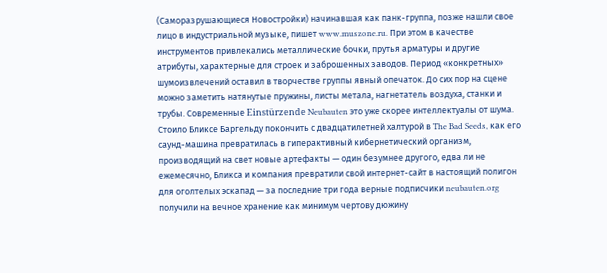(Саморазрушающиеся Новостройки) начинавшая как панк-группа, позже нашли свое лицо в индустриальной музыке, пишет www.muszone.ru. При этом в качестве инструментов привлекались металлические бочки, прутья арматуры и другие атрибуты, характерные для строек и заброшенных заводов. Период «конкретных» шумоизвлечений оставил в творчестве группы явный опечаток. До сих пор на сцене можно заметить натянутые пружины, листы метала, нагнетатель воздуха, станки и трубы. Современные Einstürzende Neubauten это уже скорее интеллектуалы от шума.
Стоило Бликсе Баргельду покончить с двадцатилетней халтурой в The Bad Seeds, как его саунд-машина превратилась в гиперактивный кибернетический организм, производящий на свет новые артефакты — один безумнее другого, едва ли не ежемесячно, Бликса и компания превратили свой интернет-сайт в настоящий полигон для оголтелых эскапад — за последние три года верные подписчики neubauten.org получили на вечное хранение как минимум чертову дюжину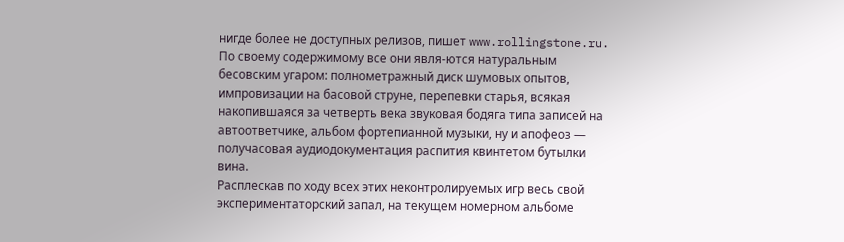нигде более не доступных релизов, пишет www.rollingstone.ru. По своему содержимому все они явля-ются натуральным бесовским угаром: полнометражный диск шумовых опытов, импровизации на басовой струне, перепевки старья, всякая накопившаяся за четверть века звуковая бодяга типа записей на автоответчике, альбом фортепианной музыки, ну и апофеоз — получасовая аудиодокументация распития квинтетом бутылки вина.
Расплескав по ходу всех этих неконтролируемых игр весь свой экспериментаторский запал, на текущем номерном альбоме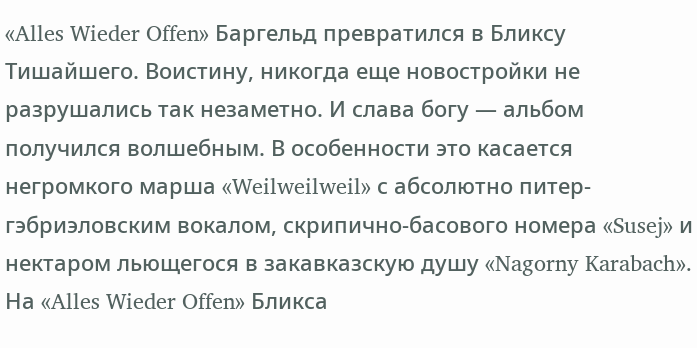«Alles Wieder Offen» Баргельд превратился в Бликсу Тишайшего. Воистину, никогда еще новостройки не разрушались так незаметно. И слава богу — альбом получился волшебным. В особенности это касается негромкого марша «Weilweilweil» с абсолютно питер-гэбриэловским вокалом, скрипично-басового номера «Susej» и нектаром льющегося в закавказскую душу «Nagorny Karabach». На «Alles Wieder Offen» Бликса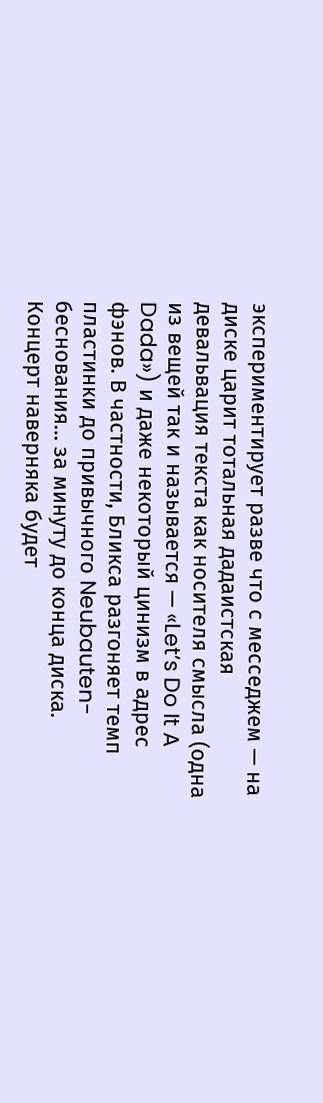экспериментирует разве что с месседжем — на диске царит тотальная дадаистская девальвация текста как носителя смысла (одна из вещей так и называется — «Let’s Do It A Dada») и даже некоторый цинизм в адрес фэнов. В частности, Бликса разгоняет темп пластинки до привычного Neubauten-беснования… за минуту до конца диска. Концерт наверняка будет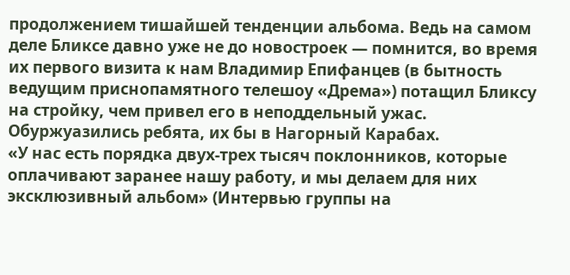продолжением тишайшей тенденции альбома. Ведь на самом деле Бликсе давно уже не до новостроек — помнится, во время их первого визита к нам Владимир Епифанцев (в бытность ведущим приснопамятного телешоу «Дрема») потащил Бликсу на стройку, чем привел его в неподдельный ужас. Обуржуазились ребята, их бы в Нагорный Карабах.
«У нас есть порядка двух-трех тысяч поклонников, которые оплачивают заранее нашу работу, и мы делаем для них эксклюзивный альбом» (Интервью группы на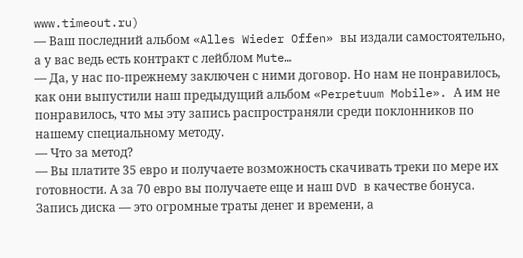www.timeout.ru)
— Ваш последний альбом «Alles Wieder Offen» вы издали самостоятельно, а у вас ведь есть контракт с лейблом Mute…
— Да, у нас по-прежнему заключен с ними договор. Но нам не понравилось, как они выпустили наш предыдущий альбом «Perpetuum Mobile». А им не понравилось, что мы эту запись распространяли среди поклонников по нашему специальному методу.
— Что за метод?
— Вы платите 35 евро и получаете возможность скачивать треки по мере их готовности. А за 70 евро вы получаете еще и наш DVD в качестве бонуса. Запись диска — это огромные траты денег и времени, а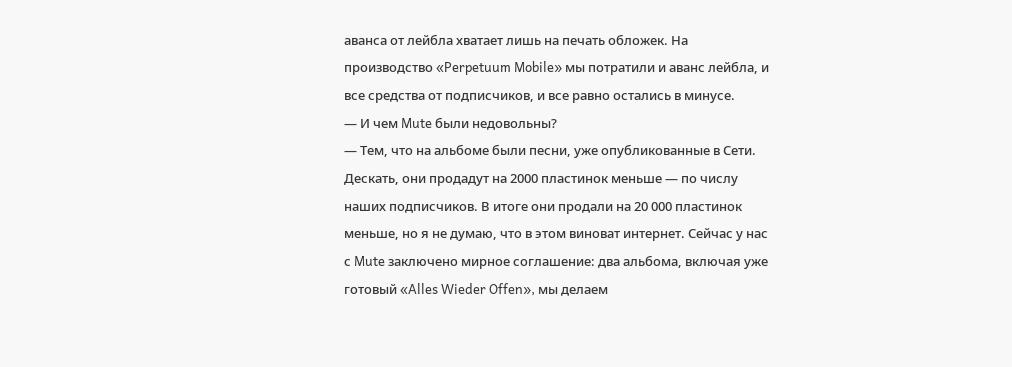аванса от лейбла хватает лишь на печать обложек. На производство «Perpetuum Mobile» мы потратили и аванс лейбла, и все средства от подписчиков, и все равно остались в минусе.
— И чем Mute были недовольны?
— Тем, что на альбоме были песни, уже опубликованные в Сети. Дескать, они продадут на 2000 пластинок меньше — по числу наших подписчиков. В итоге они продали на 20 000 пластинок меньше, но я не думаю, что в этом виноват интернет. Сейчас у нас с Mute заключено мирное соглашение: два альбома, включая уже готовый «Alles Wieder Offen», мы делаем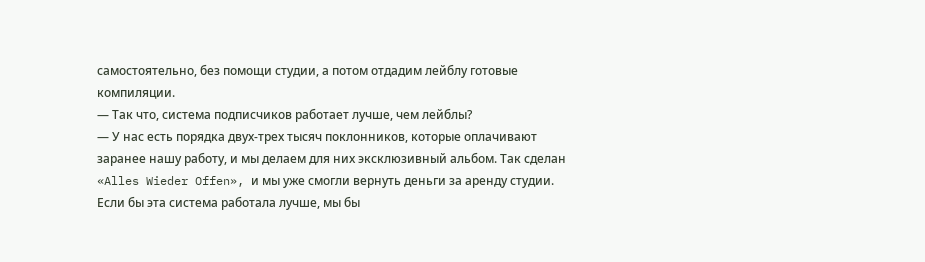самостоятельно, без помощи студии, а потом отдадим лейблу готовые компиляции.
— Так что, система подписчиков работает лучше, чем лейблы?
— У нас есть порядка двух-трех тысяч поклонников, которые оплачивают заранее нашу работу, и мы делаем для них эксклюзивный альбом. Так сделан «Alles Wieder Offen», и мы уже смогли вернуть деньги за аренду студии. Если бы эта система работала лучше, мы бы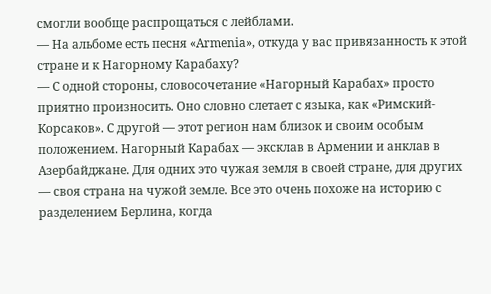смогли вообще распрощаться с лейблами.
— На альбоме есть песня «Armenia», откуда у вас привязанность к этой стране и к Нагорному Карабаху?
— С одной стороны, словосочетание «Нагорный Карабах» просто приятно произносить. Оно словно слетает с языка, как «Римский-Корсаков». С другой — этот регион нам близок и своим особым положением. Нагорный Карабах — эксклав в Армении и анклав в Азербайджане. Для одних это чужая земля в своей стране, для других — своя страна на чужой земле. Все это очень похоже на историю с разделением Берлина, когда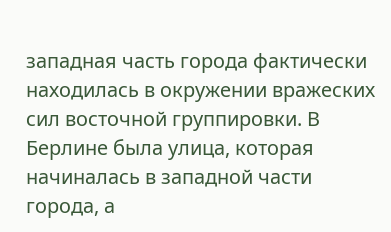западная часть города фактически находилась в окружении вражеских сил восточной группировки. В Берлине была улица, которая начиналась в западной части города, а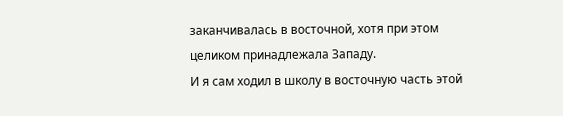заканчивалась в восточной, хотя при этом целиком принадлежала Западу.
И я сам ходил в школу в восточную часть этой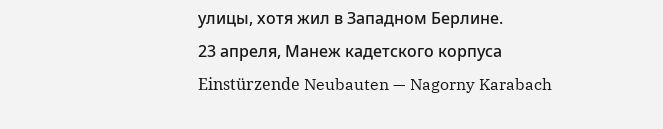улицы, хотя жил в Западном Берлине.
23 апреля, Манеж кадетского корпуса
Einstürzende Neubauten — Nagorny Karabach